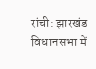रांची: झारखंड विधानसभा में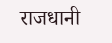राजधानी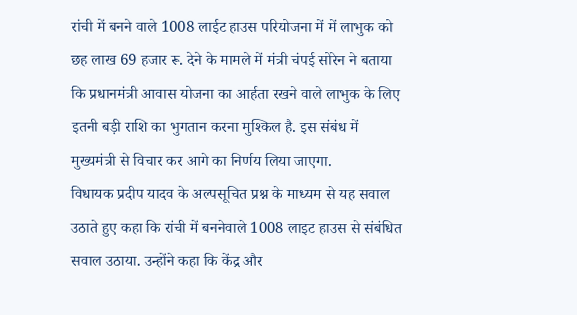रांची में बनने वाले 1008 लाईट हाउस परियोजना में में लाभुक को छह लाख 69 हजार रू. देने के मामले में मंत्री चंपई सोरेन ने बताया कि प्रधानमंत्री आवास योजना का आर्हता रखने वाले लाभुक के लिए इतनी बड़ी राशि का भुगतान करना मुश्किल है. इस संबंध में मुख्यमंत्री से विचार कर आगे का निर्णय लिया जाएगा.
विधायक प्रदीप यादव के अल्पसूचित प्रश्न के माध्यम से यह सवाल उठाते हुए कहा कि रांची में बननेवाले 1008 लाइट हाउस से संबंधित सवाल उठाया. उन्होंने कहा कि केंद्र और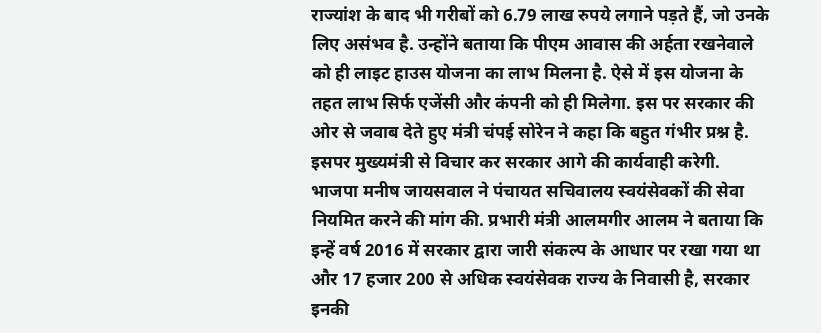राज्यांश के बाद भी गरीबों को 6.79 लाख रुपये लगाने पड़ते हैं, जो उनके लिए असंभव है. उन्होंने बताया कि पीएम आवास की अर्हता रखनेवाले को ही लाइट हाउस योजना का लाभ मिलना है. ऐसे में इस योजना के तहत लाभ सिर्फ एजेंसी और कंपनी को ही मिलेगा. इस पर सरकार की ओर से जवाब देते हुए मंत्री चंपई सोरेन ने कहा कि बहुत गंभीर प्रश्न है. इसपर मुख्यमंत्री से विचार कर सरकार आगे की कार्यवाही करेगी.
भाजपा मनीष जायसवाल ने पंचायत सचिवालय स्वयंसेवकों की सेवा नियमित करने की मांग की. प्रभारी मंत्री आलमगीर आलम ने बताया कि इन्हें वर्ष 2016 में सरकार द्वारा जारी संकल्प के आधार पर रखा गया था और 17 हजार 200 से अधिक स्वयंसेवक राज्य के निवासी है, सरकार इनकी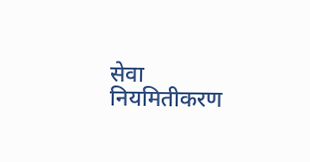सेवा नियमितीकरण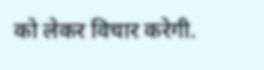को लेकर विचार करेगी.